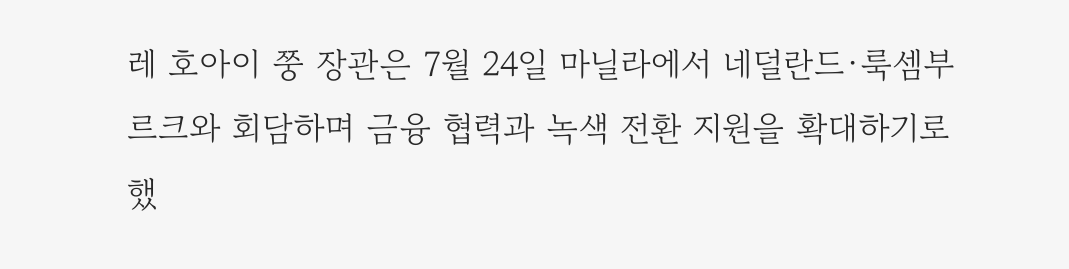레 호아이 쭝 장관은 7월 24일 마닐라에서 네덜란드·룩셈부르크와 회담하며 금융 협력과 녹색 전환 지원을 확대하기로 했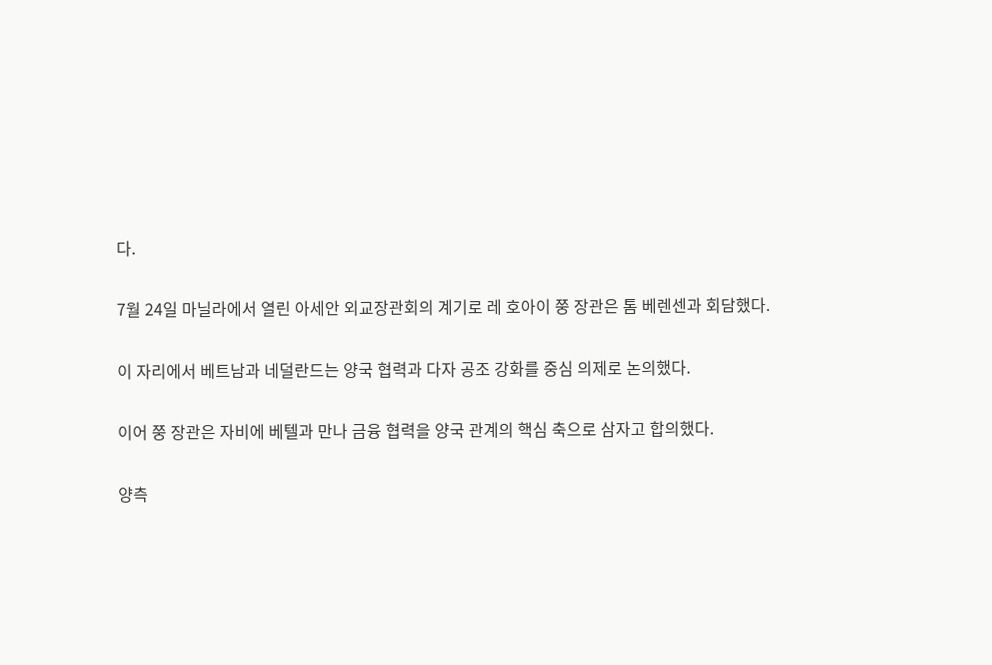다.

7월 24일 마닐라에서 열린 아세안 외교장관회의 계기로 레 호아이 쭝 장관은 톰 베렌센과 회담했다.

이 자리에서 베트남과 네덜란드는 양국 협력과 다자 공조 강화를 중심 의제로 논의했다.

이어 쭝 장관은 자비에 베텔과 만나 금융 협력을 양국 관계의 핵심 축으로 삼자고 합의했다.

양측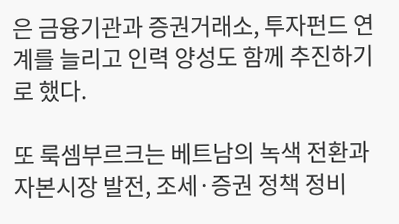은 금융기관과 증권거래소, 투자펀드 연계를 늘리고 인력 양성도 함께 추진하기로 했다.

또 룩셈부르크는 베트남의 녹색 전환과 자본시장 발전, 조세·증권 정책 정비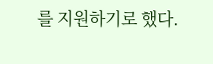를 지원하기로 했다.